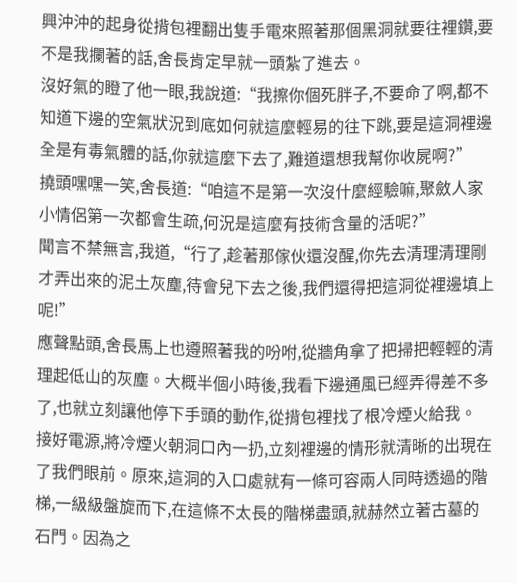興沖沖的起身從揹包裡翻出隻手電來照著那個黑洞就要往裡鑽,要不是我攔著的話,舍長肯定早就一頭紮了進去。
沒好氣的瞪了他一眼,我說道:“我擦你個死胖子,不要命了啊,都不知道下邊的空氣狀況到底如何就這麼輕易的往下跳,要是這洞裡邊全是有毒氣體的話,你就這麼下去了,難道還想我幫你收屍啊?”
撓頭嘿嘿一笑,舍長道:“咱這不是第一次沒什麼經驗嘛,聚斂人家小情侶第一次都會生疏,何況是這麼有技術含量的活呢?”
聞言不禁無言,我道,“行了,趁著那傢伙還沒醒,你先去清理清理剛才弄出來的泥土灰塵,待會兒下去之後,我們還得把這洞從裡邊填上呢!”
應聲點頭,舍長馬上也遵照著我的吩咐,從牆角拿了把掃把輕輕的清理起低山的灰塵。大概半個小時後,我看下邊通風已經弄得差不多了,也就立刻讓他停下手頭的動作,從揹包裡找了根冷煙火給我。
接好電源,將冷煙火朝洞口內一扔,立刻裡邊的情形就清晰的出現在了我們眼前。原來,這洞的入口處就有一條可容兩人同時透過的階梯,一級級盤旋而下,在這條不太長的階梯盡頭,就赫然立著古墓的石門。因為之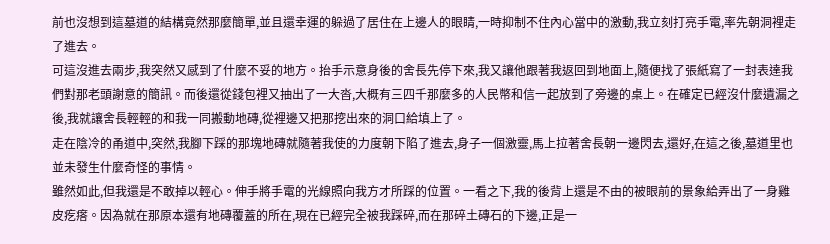前也沒想到這墓道的結構竟然那麼簡單,並且還幸運的躲過了居住在上邊人的眼睛,一時抑制不住內心當中的激動,我立刻打亮手電,率先朝洞裡走了進去。
可這沒進去兩步,我突然又感到了什麼不妥的地方。抬手示意身後的舍長先停下來,我又讓他跟著我返回到地面上,隨便找了張紙寫了一封表達我們對那老頭謝意的簡訊。而後還從錢包裡又抽出了一大沓,大概有三四千那麼多的人民幣和信一起放到了旁邊的桌上。在確定已經沒什麼遺漏之後,我就讓舍長輕輕的和我一同搬動地磚,從裡邊又把那挖出來的洞口給填上了。
走在陰冷的甬道中,突然,我腳下踩的那塊地磚就隨著我使的力度朝下陷了進去,身子一個激靈,馬上拉著舍長朝一邊閃去,還好,在這之後,墓道里也並未發生什麼奇怪的事情。
雖然如此,但我還是不敢掉以輕心。伸手將手電的光線照向我方才所踩的位置。一看之下,我的後背上還是不由的被眼前的景象給弄出了一身雞皮疙瘩。因為就在那原本還有地磚覆蓋的所在,現在已經完全被我踩碎,而在那碎土磚石的下邊,正是一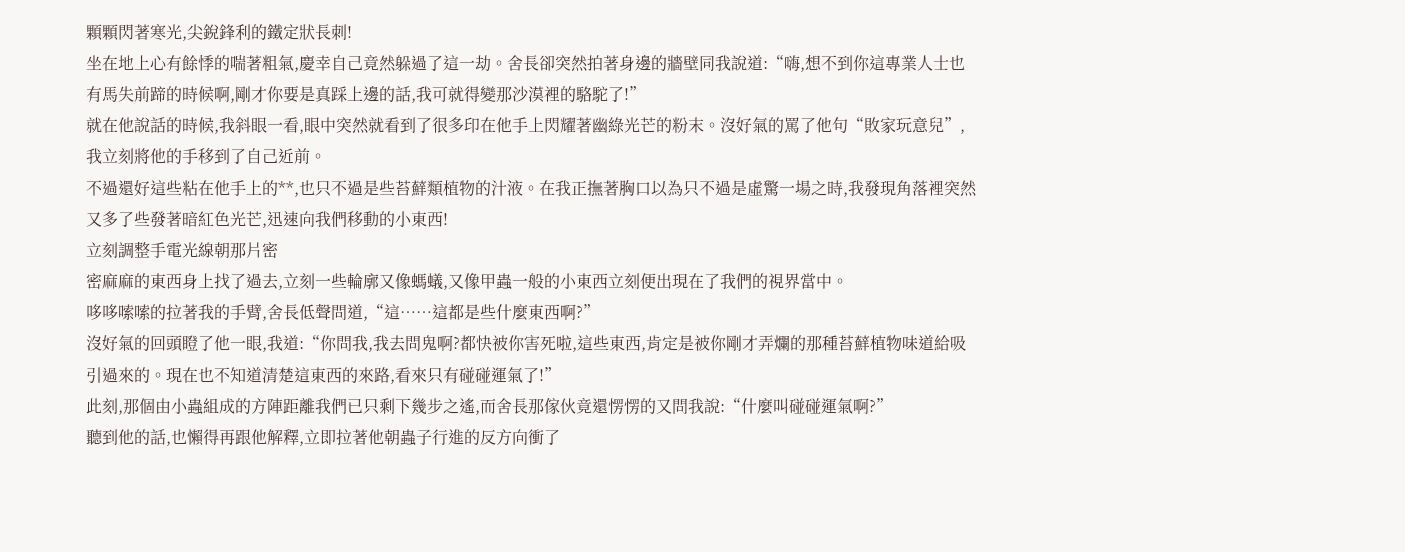顆顆閃著寒光,尖銳鋒利的鐵定狀長刺!
坐在地上心有餘悸的喘著粗氣,慶幸自己竟然躲過了這一劫。舍長卻突然拍著身邊的牆壁同我說道:“嗨,想不到你這專業人士也有馬失前蹄的時候啊,剛才你要是真踩上邊的話,我可就得變那沙漠裡的駱駝了!”
就在他說話的時候,我斜眼一看,眼中突然就看到了很多印在他手上閃耀著幽綠光芒的粉末。沒好氣的罵了他句“敗家玩意兒”,我立刻將他的手移到了自己近前。
不過還好這些粘在他手上的**,也只不過是些苔蘚類植物的汁液。在我正撫著胸口以為只不過是虛驚一場之時,我發現角落裡突然又多了些發著暗紅色光芒,迅速向我們移動的小東西!
立刻調整手電光線朝那片密
密麻麻的東西身上找了過去,立刻一些輪廓又像螞蟻,又像甲蟲一般的小東西立刻便出現在了我們的視界當中。
哆哆嗦嗦的拉著我的手臂,舍長低聲問道,“這……這都是些什麼東西啊?”
沒好氣的回頭瞪了他一眼,我道:“你問我,我去問鬼啊?都快被你害死啦,這些東西,肯定是被你剛才弄爛的那種苔蘚植物味道給吸引過來的。現在也不知道清楚這東西的來路,看來只有碰碰運氣了!”
此刻,那個由小蟲組成的方陣距離我們已只剩下幾步之遙,而舍長那傢伙竟還愣愣的又問我說:“什麼叫碰碰運氣啊?”
聽到他的話,也懶得再跟他解釋,立即拉著他朝蟲子行進的反方向衝了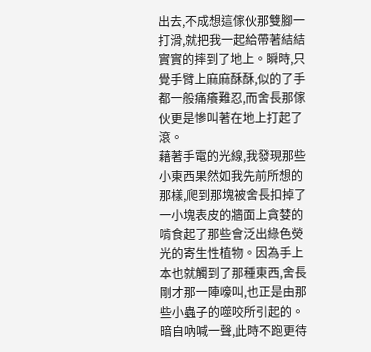出去,不成想這傢伙那雙腳一打滑,就把我一起給帶著結結實實的摔到了地上。瞬時,只覺手臂上麻麻酥酥,似的了手都一般痛癢難忍,而舍長那傢伙更是慘叫著在地上打起了滾。
藉著手電的光線,我發現那些小東西果然如我先前所想的那樣,爬到那塊被舍長扣掉了一小塊表皮的牆面上貪婪的啃食起了那些會泛出綠色熒光的寄生性植物。因為手上本也就觸到了那種東西,舍長剛才那一陣嚎叫,也正是由那些小蟲子的噬咬所引起的。
暗自吶喊一聲,此時不跑更待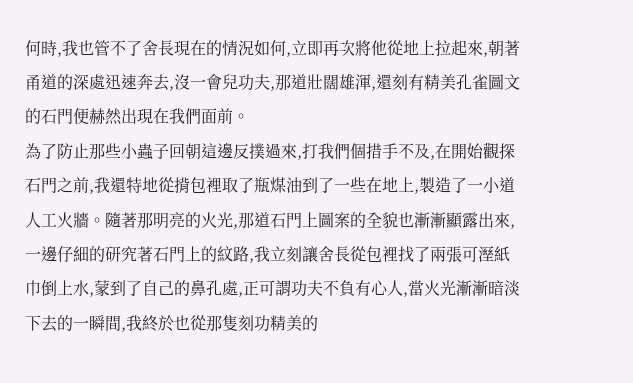何時,我也管不了舍長現在的情況如何,立即再次將他從地上拉起來,朝著甬道的深處迅速奔去,沒一會兒功夫,那道壯闊雄渾,還刻有精美孔雀圖文的石門便赫然出現在我們面前。
為了防止那些小蟲子回朝這邊反撲過來,打我們個措手不及,在開始觀探石門之前,我還特地從揹包裡取了瓶煤油到了一些在地上,製造了一小道人工火牆。隨著那明亮的火光,那道石門上圖案的全貌也漸漸顯露出來,一邊仔細的研究著石門上的紋路,我立刻讓舍長從包裡找了兩張可溼紙巾倒上水,蒙到了自己的鼻孔處,正可謂功夫不負有心人,當火光漸漸暗淡下去的一瞬間,我終於也從那隻刻功精美的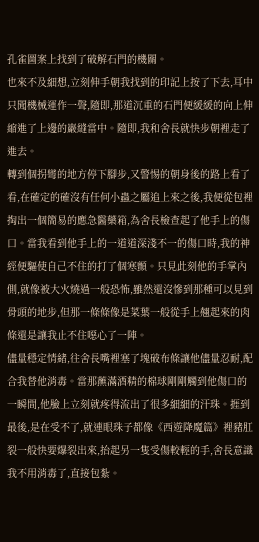孔雀圖案上找到了破解石門的機關。
也來不及細想,立刻伸手朝我找到的印記上按了下去,耳中只聞機械運作一聲,隨即,那道沉重的石門便緩緩的向上伸縮進了上邊的巖縫當中。隨即,我和舍長就快步朝裡走了進去。
轉到個拐彎的地方停下腳步,又警惕的朝身後的路上看了看,在確定的確沒有任何小蟲之屬追上來之後,我便從包裡掏出一個簡易的應急醫藥箱,為舍長檢查起了他手上的傷口。當我看到他手上的一道道深淺不一的傷口時,我的神經便驅使自己不住的打了個寒顫。只見此刻他的手掌內側,就像被大火燒過一般恐怖,雖然還沒慘到那種可以見到骨頭的地步,但那一條條像是菜葉一般從手上翹起來的肉條還是讓我止不住噁心了一陣。
儘量穩定情緒,往舍長嘴裡塞了塊破布條讓他儘量忍耐,配合我替他消毒。當那蘸滿酒精的棉球剛剛觸到他傷口的一瞬間,他臉上立刻就疼得流出了很多細細的汗珠。捱到最後,是在受不了,就連眼珠子都像《西遊降魔篇》裡豬肛裂一般快要爆裂出來,抬起另一隻受傷較輕的手,舍長意識我不用消毒了,直接包紮。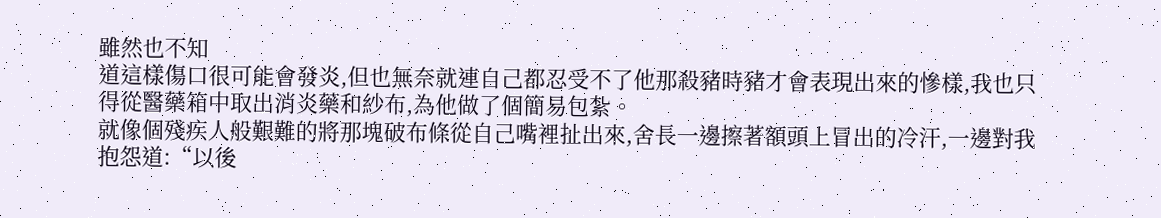雖然也不知
道這樣傷口很可能會發炎,但也無奈就連自己都忍受不了他那殺豬時豬才會表現出來的慘樣,我也只得從醫藥箱中取出消炎藥和紗布,為他做了個簡易包紮。
就像個殘疾人般艱難的將那塊破布條從自己嘴裡扯出來,舍長一邊擦著額頭上冒出的冷汗,一邊對我抱怨道:“以後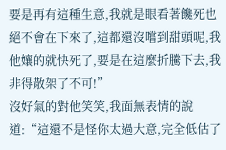要是再有這種生意,我就是眼看著饞死也絕不會在下來了,這都還沒嚐到甜頭呢,我他孃的就快死了,要是在這麼折騰下去,我非得散架了不可!”
沒好氣的對他笑笑,我面無表情的說道:“這還不是怪你太過大意,完全低估了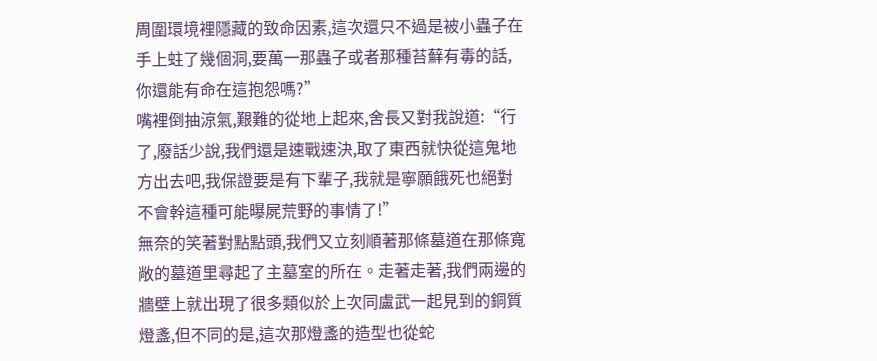周圍環境裡隱藏的致命因素,這次還只不過是被小蟲子在手上蛀了幾個洞,要萬一那蟲子或者那種苔蘚有毒的話,你還能有命在這抱怨嗎?”
嘴裡倒抽涼氣,艱難的從地上起來,舍長又對我說道:“行了,廢話少說,我們還是速戰速決,取了東西就快從這鬼地方出去吧,我保證要是有下輩子,我就是寧願餓死也絕對不會幹這種可能曝屍荒野的事情了!”
無奈的笑著對點點頭,我們又立刻順著那條墓道在那條寬敞的墓道里尋起了主墓室的所在。走著走著,我們兩邊的牆壁上就出現了很多類似於上次同盧武一起見到的銅質燈盞,但不同的是,這次那燈盞的造型也從蛇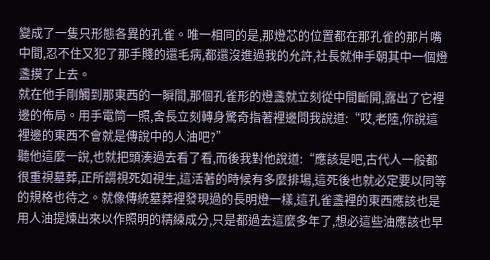變成了一隻只形態各異的孔雀。唯一相同的是,那燈芯的位置都在那孔雀的那片嘴中間,忍不住又犯了那手賤的還毛病,都還沒進過我的允許,社長就伸手朝其中一個燈盞摸了上去。
就在他手剛觸到那東西的一瞬間,那個孔雀形的燈盞就立刻從中間斷開,露出了它裡邊的佈局。用手電筒一照,舍長立刻轉身驚奇指著裡邊問我說道:“哎,老陸,你說這裡邊的東西不會就是傳說中的人油吧?”
聽他這麼一說,也就把頭湊過去看了看,而後我對他說道:“應該是吧,古代人一般都很重視墓葬,正所謂視死如視生,這活著的時候有多麼排場,這死後也就必定要以同等的規格也待之。就像傳統墓葬裡發現過的長明燈一樣,這孔雀盞裡的東西應該也是用人油提煉出來以作照明的精練成分,只是都過去這麼多年了,想必這些油應該也早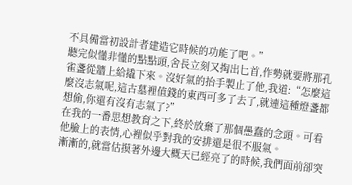不具備當初設計者建造它時候的功能了吧。”
聽完似懂非懂的點點頭,舍長立刻又掏出匕首,作勢就要將那孔雀盞從牆上給撬下來。沒好氣的抬手製止了他,我道:“怎麼這麼沒志氣呢,這古墓裡值錢的東西可多了去了,就連這種燈盞都想偷,你還有沒有志氣了?”
在我的一番思想教育之下,終於放棄了那個愚蠢的念頭。可看他臉上的表情,心裡似乎對我的安排還是很不服氣。
漸漸的,就當估摸著外邊大概天已經亮了的時候,我們面前卻突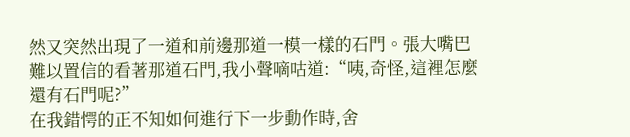然又突然出現了一道和前邊那道一模一樣的石門。張大嘴巴難以置信的看著那道石門,我小聲嘀咕道:“咦,奇怪,這裡怎麼還有石門呢?”
在我錯愕的正不知如何進行下一步動作時,舍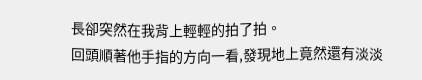長卻突然在我背上輕輕的拍了拍。
回頭順著他手指的方向一看,發現地上竟然還有淡淡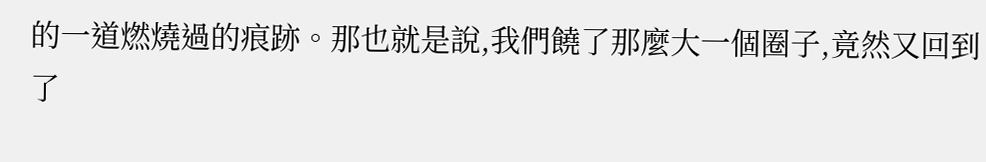的一道燃燒過的痕跡。那也就是說,我們饒了那麼大一個圈子,竟然又回到了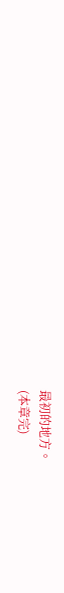最初的地方。
(本章完)